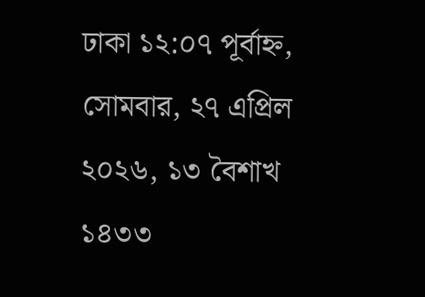ঢাকা ১২:০৭ পূর্বাহ্ন, সোমবার, ২৭ এপ্রিল ২০২৬, ১৩ বৈশাখ ১৪৩৩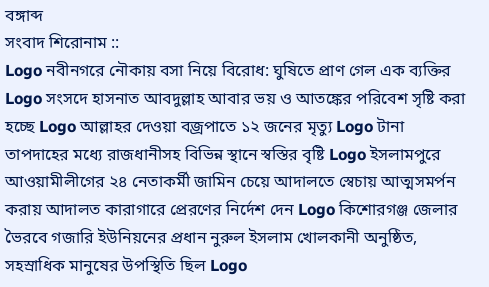বঙ্গাব্দ
সংবাদ শিরোনাম ::
Logo নবীনগরে নৌকায় বসা নিয়ে বিরোধ: ঘুষিতে প্রাণ গেল এক ব্যক্তির Logo সংসদে হাসনাত আবদুল্লাহ আবার ভয় ও আতঙ্কের পরিবেশ সৃষ্টি করা হচ্ছে Logo আল্লাহর দেওয়া বজ্রপাতে ১২ জনের মৃত্যু Logo টানা তাপদাহের মধ্যে রাজধানীসহ বিভিন্ন স্থানে স্বস্তির বৃষ্টি Logo ইসলামপুরে আওয়ামীলীগের ২৪ নেতাকর্মী জামিন চেয়ে আদালতে স্বেচায় আত্মসমর্পন করায় আদালত কারাগারে প্রেরণের নির্দেশ দেন Logo কিশোরগঞ্জ জেলার ভৈরবে গজারি ইউনিয়নের প্রধান নুরুল ইসলাম খোলকানী অনুষ্ঠিত, সহস্রাধিক মানুষের উপস্থিতি ছিল Logo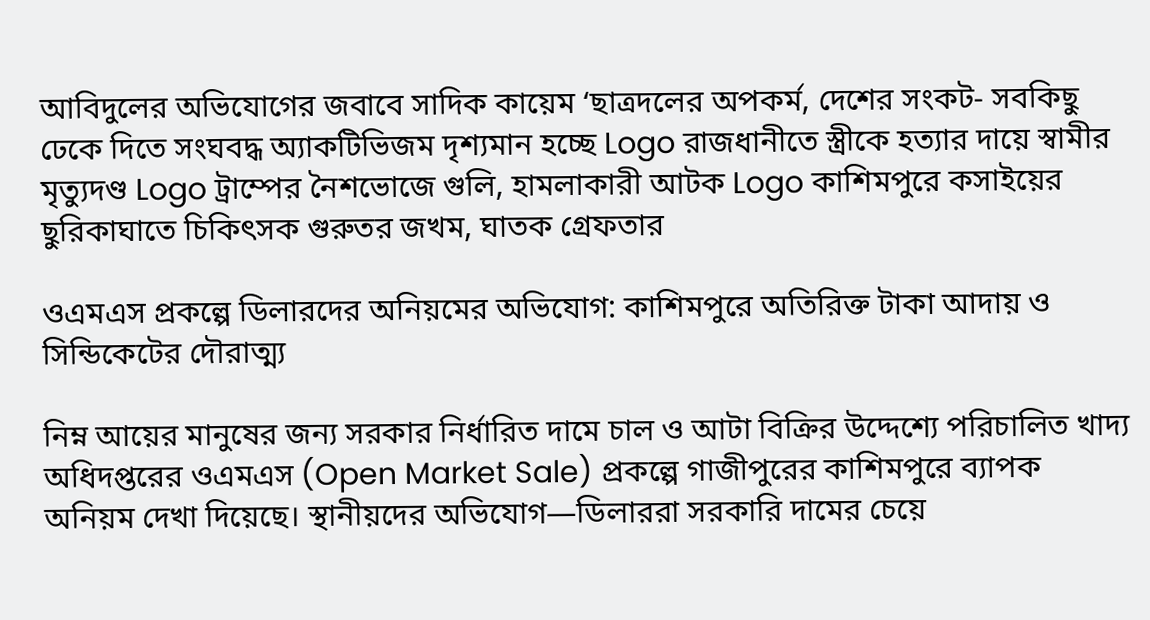আবিদুলের অভিযোগের জবাবে সাদিক কায়েম ‘ছাত্রদলের অপকর্ম, দেশের সংকট- সবকিছু ঢেকে দিতে সংঘবদ্ধ অ্যাকটিভিজম দৃশ্যমান হচ্ছে Logo রাজধানীতে স্ত্রীকে হত্যার দায়ে স্বামীর মৃত্যুদণ্ড Logo ট্রাম্পের নৈশভোজে গুলি, হামলাকারী আটক Logo কাশিমপুরে কসাইয়ের ছুরিকাঘাতে চিকিৎসক গুরুতর জখম, ঘাতক গ্রেফতার

ওএমএস প্রকল্পে ডিলারদের অনিয়মের অভিযোগ: কাশিমপুরে অতিরিক্ত টাকা আদায় ও সিন্ডিকেটের দৌরাত্ম্য

নিম্ন আয়ের মানুষের জন্য সরকার নির্ধারিত দামে চাল ও আটা বিক্রির উদ্দেশ্যে পরিচালিত খাদ্য অধিদপ্তরের ওএমএস (Open Market Sale) প্রকল্পে গাজীপুরের কাশিমপুরে ব্যাপক অনিয়ম দেখা দিয়েছে। স্থানীয়দের অভিযোগ—ডিলাররা সরকারি দামের চেয়ে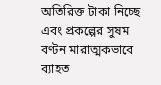অতিরিক্ত টাকা নিচ্ছে এবং প্রকল্পের সুষম বণ্টন মারাত্মকভাবে ব্যাহত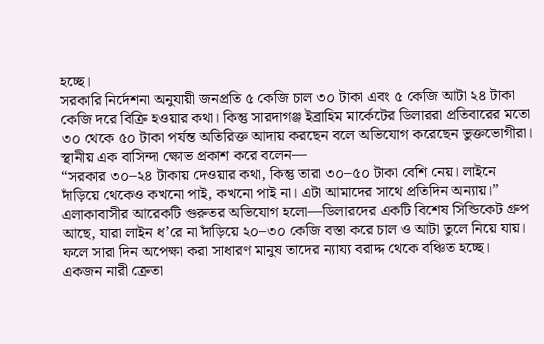হচ্ছে।
সরকারি নির্দেশনা অনুযায়ী জনপ্রতি ৫ কেজি চাল ৩০ টাকা এবং ৫ কেজি আটা ২৪ টাকা কেজি দরে বিক্রি হওয়ার কথা। কিন্তু সারদাগঞ্জ ইব্রাহিম মার্কেটের ডিলাররা প্রতিবারের মতো ৩০ থেকে ৫০ টাকা পর্যন্ত অতিরিক্ত আদায় করছেন বলে অভিযোগ করেছেন ভুক্তভোগীরা।
স্থানীয় এক বাসিন্দা ক্ষোভ প্রকাশ করে বলেন—
“সরকার ৩০–২৪ টাকায় দেওয়ার কথা, কিন্তু তারা ৩০–৫০ টাকা বেশি নেয়। লাইনে দাঁড়িয়ে থেকেও কখনো পাই, কখনো পাই না। এটা আমাদের সাথে প্রতিদিন অন্যায়।”
এলাকাবাসীর আরেকটি গুরুতর অভিযোগ হলো—ডিলারদের একটি বিশেষ সিন্ডিকেট গ্রুপ আছে, যারা লাইন ধ’রে না দাঁড়িয়ে ২০–৩০ কেজি বস্তা করে চাল ও আটা তুলে নিয়ে যায়। ফলে সারা দিন অপেক্ষা করা সাধারণ মানুষ তাদের ন্যায্য বরাদ্দ থেকে বঞ্চিত হচ্ছে।
একজন নারী ক্রেতা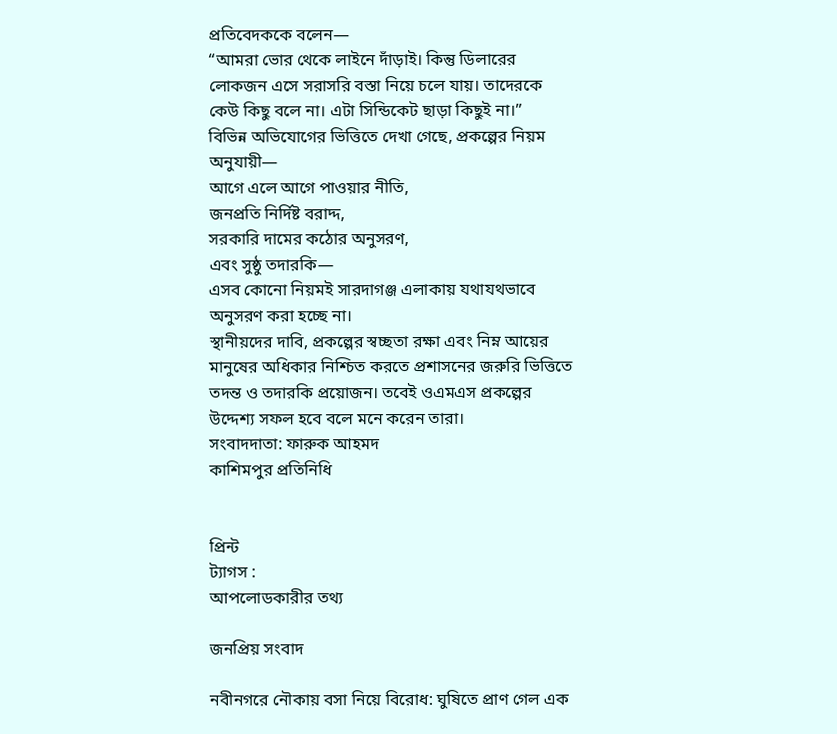প্রতিবেদককে বলেন—
“আমরা ভোর থেকে লাইনে দাঁড়াই। কিন্তু ডিলারের লোকজন এসে সরাসরি বস্তা নিয়ে চলে যায়। তাদেরকে কেউ কিছু বলে না। এটা সিন্ডিকেট ছাড়া কিছুই না।”
বিভিন্ন অভিযোগের ভিত্তিতে দেখা গেছে, প্রকল্পের নিয়ম অনুযায়ী—
আগে এলে আগে পাওয়ার নীতি,
জনপ্রতি নির্দিষ্ট বরাদ্দ,
সরকারি দামের কঠোর অনুসরণ,
এবং সুষ্ঠু তদারকি—
এসব কোনো নিয়মই সারদাগঞ্জ এলাকায় যথাযথভাবে অনুসরণ করা হচ্ছে না।
স্থানীয়দের দাবি, প্রকল্পের স্বচ্ছতা রক্ষা এবং নিম্ন আয়ের মানুষের অধিকার নিশ্চিত করতে প্রশাসনের জরুরি ভিত্তিতে তদন্ত ও তদারকি প্রয়োজন। তবেই ওএমএস প্রকল্পের উদ্দেশ্য সফল হবে বলে মনে করেন তারা।
সংবাদদাতা: ফারুক আহমদ
কাশিমপুর প্রতিনিধি


প্রিন্ট
ট্যাগস :
আপলোডকারীর তথ্য

জনপ্রিয় সংবাদ

নবীনগরে নৌকায় বসা নিয়ে বিরোধ: ঘুষিতে প্রাণ গেল এক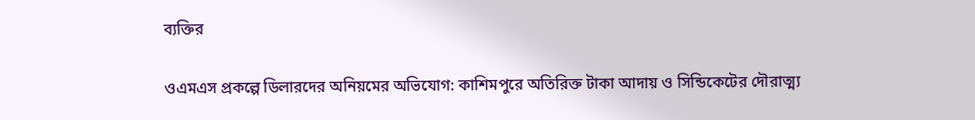ব্যক্তির

ওএমএস প্রকল্পে ডিলারদের অনিয়মের অভিযোগ: কাশিমপুরে অতিরিক্ত টাকা আদায় ও সিন্ডিকেটের দৌরাত্ম্য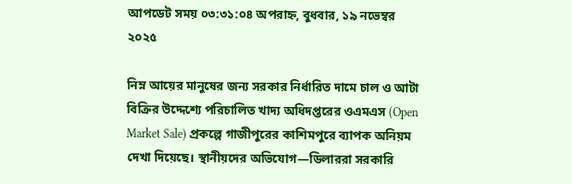আপডেট সময় ০৩:৩১:০৪ অপরাহ্ন, বুধবার, ১৯ নভেম্বর ২০২৫

নিম্ন আয়ের মানুষের জন্য সরকার নির্ধারিত দামে চাল ও আটা বিক্রির উদ্দেশ্যে পরিচালিত খাদ্য অধিদপ্তরের ওএমএস (Open Market Sale) প্রকল্পে গাজীপুরের কাশিমপুরে ব্যাপক অনিয়ম দেখা দিয়েছে। স্থানীয়দের অভিযোগ—ডিলাররা সরকারি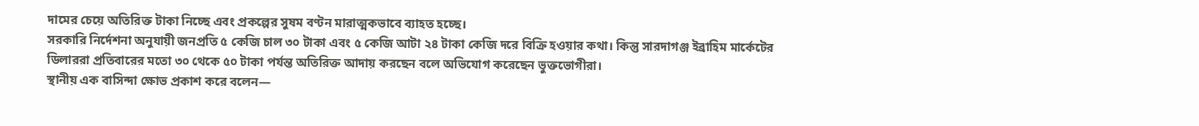দামের চেয়ে অতিরিক্ত টাকা নিচ্ছে এবং প্রকল্পের সুষম বণ্টন মারাত্মকভাবে ব্যাহত হচ্ছে।
সরকারি নির্দেশনা অনুযায়ী জনপ্রতি ৫ কেজি চাল ৩০ টাকা এবং ৫ কেজি আটা ২৪ টাকা কেজি দরে বিক্রি হওয়ার কথা। কিন্তু সারদাগঞ্জ ইব্রাহিম মার্কেটের ডিলাররা প্রতিবারের মতো ৩০ থেকে ৫০ টাকা পর্যন্ত অতিরিক্ত আদায় করছেন বলে অভিযোগ করেছেন ভুক্তভোগীরা।
স্থানীয় এক বাসিন্দা ক্ষোভ প্রকাশ করে বলেন—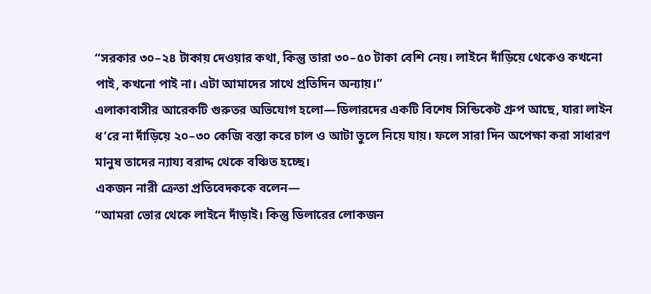“সরকার ৩০–২৪ টাকায় দেওয়ার কথা, কিন্তু তারা ৩০–৫০ টাকা বেশি নেয়। লাইনে দাঁড়িয়ে থেকেও কখনো পাই, কখনো পাই না। এটা আমাদের সাথে প্রতিদিন অন্যায়।”
এলাকাবাসীর আরেকটি গুরুতর অভিযোগ হলো—ডিলারদের একটি বিশেষ সিন্ডিকেট গ্রুপ আছে, যারা লাইন ধ’রে না দাঁড়িয়ে ২০–৩০ কেজি বস্তা করে চাল ও আটা তুলে নিয়ে যায়। ফলে সারা দিন অপেক্ষা করা সাধারণ মানুষ তাদের ন্যায্য বরাদ্দ থেকে বঞ্চিত হচ্ছে।
একজন নারী ক্রেতা প্রতিবেদককে বলেন—
“আমরা ভোর থেকে লাইনে দাঁড়াই। কিন্তু ডিলারের লোকজন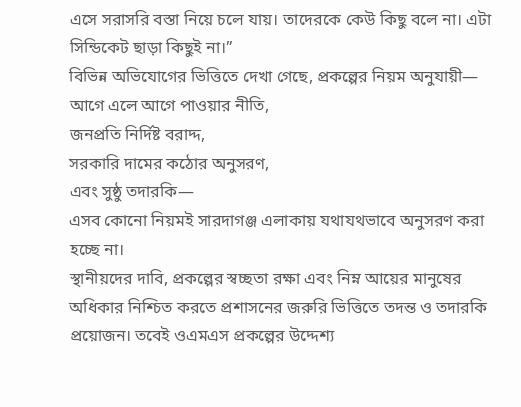এসে সরাসরি বস্তা নিয়ে চলে যায়। তাদেরকে কেউ কিছু বলে না। এটা সিন্ডিকেট ছাড়া কিছুই না।”
বিভিন্ন অভিযোগের ভিত্তিতে দেখা গেছে, প্রকল্পের নিয়ম অনুযায়ী—
আগে এলে আগে পাওয়ার নীতি,
জনপ্রতি নির্দিষ্ট বরাদ্দ,
সরকারি দামের কঠোর অনুসরণ,
এবং সুষ্ঠু তদারকি—
এসব কোনো নিয়মই সারদাগঞ্জ এলাকায় যথাযথভাবে অনুসরণ করা হচ্ছে না।
স্থানীয়দের দাবি, প্রকল্পের স্বচ্ছতা রক্ষা এবং নিম্ন আয়ের মানুষের অধিকার নিশ্চিত করতে প্রশাসনের জরুরি ভিত্তিতে তদন্ত ও তদারকি প্রয়োজন। তবেই ওএমএস প্রকল্পের উদ্দেশ্য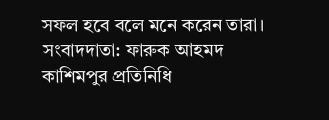সফল হবে বলে মনে করেন তারা।
সংবাদদাতা: ফারুক আহমদ
কাশিমপুর প্রতিনিধি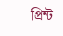প্রিন্ট